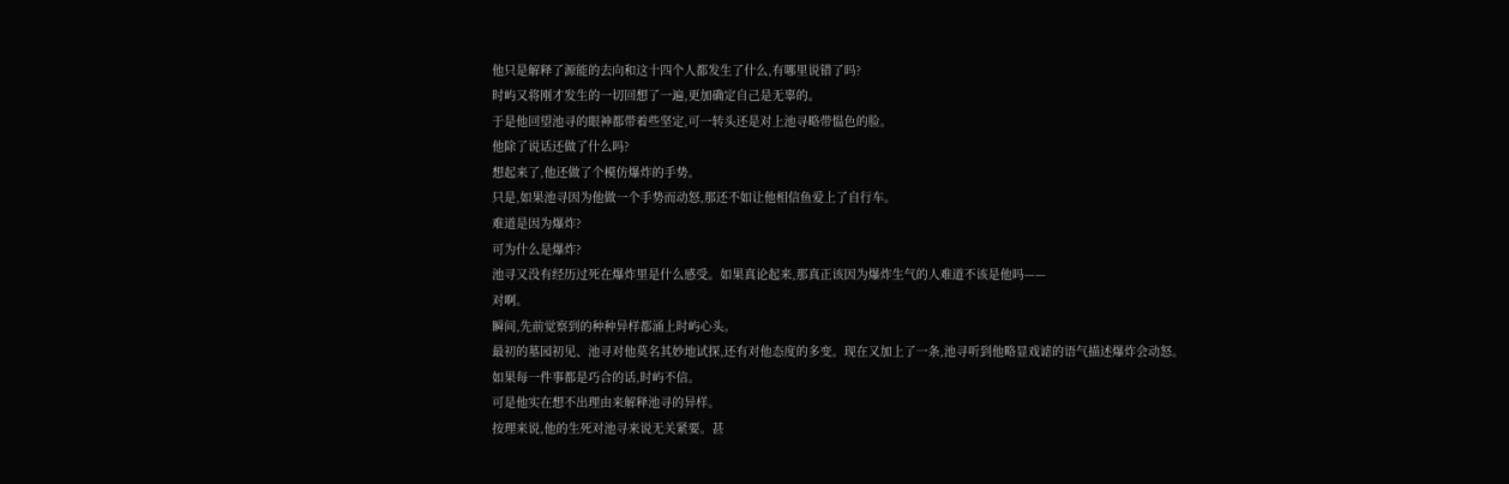他只是解释了源能的去向和这十四个人都发生了什么,有哪里说错了吗?
时屿又将刚才发生的一切回想了一遍,更加确定自己是无辜的。
于是他回望池寻的眼神都带着些坚定,可一转头还是对上池寻略带愠色的脸。
他除了说话还做了什么吗?
想起来了,他还做了个模仿爆炸的手势。
只是,如果池寻因为他做一个手势而动怒,那还不如让他相信鱼爱上了自行车。
难道是因为爆炸?
可为什么是爆炸?
池寻又没有经历过死在爆炸里是什么感受。如果真论起来,那真正该因为爆炸生气的人难道不该是他吗——
对啊。
瞬间,先前觉察到的种种异样都涌上时屿心头。
最初的墓园初见、池寻对他莫名其妙地试探,还有对他态度的多变。现在又加上了一条,池寻听到他略显戏谑的语气描述爆炸会动怒。
如果每一件事都是巧合的话,时屿不信。
可是他实在想不出理由来解释池寻的异样。
按理来说,他的生死对池寻来说无关紧要。甚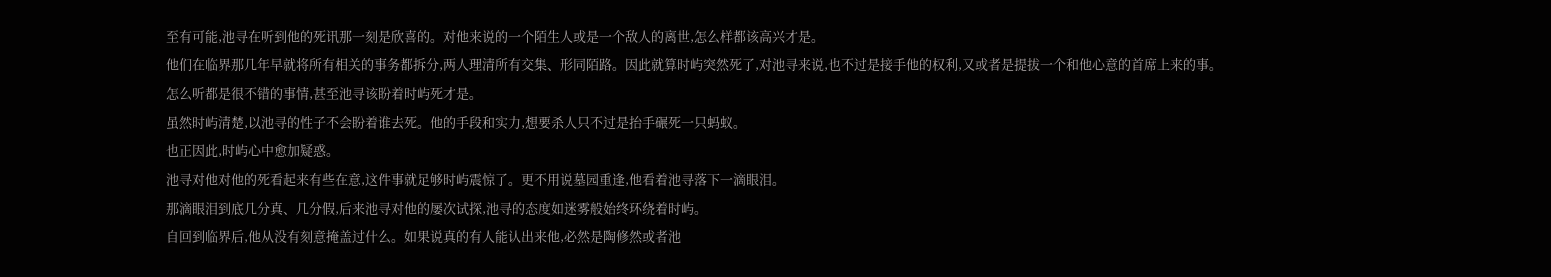至有可能,池寻在听到他的死讯那一刻是欣喜的。对他来说的一个陌生人或是一个敌人的离世,怎么样都该高兴才是。
他们在临界那几年早就将所有相关的事务都拆分,两人理清所有交集、形同陌路。因此就算时屿突然死了,对池寻来说,也不过是接手他的权利,又或者是提拔一个和他心意的首席上来的事。
怎么听都是很不错的事情,甚至池寻该盼着时屿死才是。
虽然时屿清楚,以池寻的性子不会盼着谁去死。他的手段和实力,想要杀人只不过是抬手碾死一只蚂蚁。
也正因此,时屿心中愈加疑惑。
池寻对他对他的死看起来有些在意,这件事就足够时屿震惊了。更不用说墓园重逢,他看着池寻落下一滴眼泪。
那滴眼泪到底几分真、几分假,后来池寻对他的屡次试探,池寻的态度如迷雾般始终环绕着时屿。
自回到临界后,他从没有刻意掩盖过什么。如果说真的有人能认出来他,必然是陶修然或者池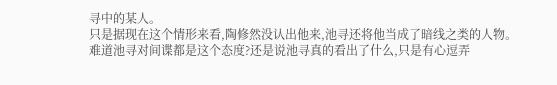寻中的某人。
只是据现在这个情形来看,陶修然没认出他来,池寻还将他当成了暗线之类的人物。
难道池寻对间谍都是这个态度?还是说池寻真的看出了什么,只是有心逗弄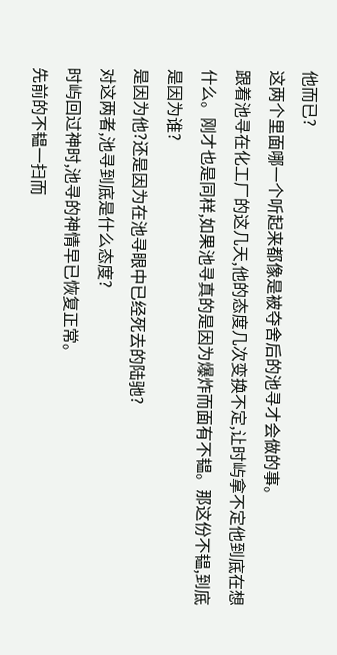他而已?
这两个里面哪一个听起来都像是被夺舍后的池寻才会做的事。
跟着池寻在化工厂的这几天,他的态度几次变换不定,让时屿拿不定他到底在想什么。刚才也是同样,如果池寻真的是因为爆炸而面有不韫。那这份不韫,到底是因为谁?
是因为他?还是因为在池寻眼中已经死去的陆驰?
对这两者,池寻到底是什么态度?
时屿回过神时,池寻的神情早已恢复正常。
先前的不韫一扫而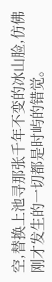空,替换上池寻那张千年不变的冰山脸,仿佛刚才发生的一切都是时屿的错觉。